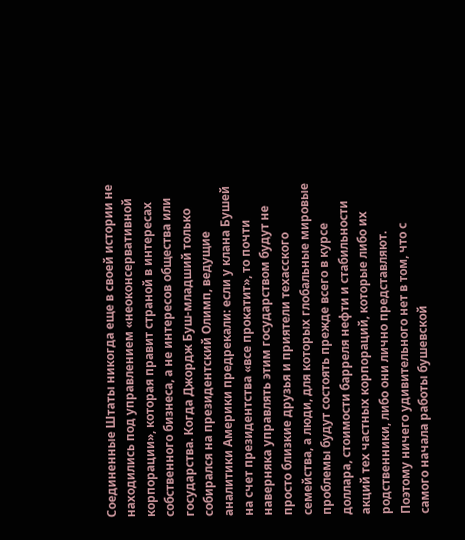Соединенные Штаты никогда еще в своей истории не находились под управлением «неоконсервативной корпорации», которая правит страной в интересах собственного бизнеса, а не интересов общества или государства. Когда Джордж Буш-младший только собирался на президентский Олимп, ведущие аналитики Америки предрекали: если у клана Бушей на счет президентства «все прокатит», то почти наверняка управлять этим государством будут не просто близкие друзья и приятели техасского семейства, а люди, для которых глобальные мировые проблемы будут состоять прежде всего в курсе доллара, стоимости барреля нефти и стабильности акций тех частных корпораций, которые либо их родственники, либо они лично представляют. Поэтому ничего удивительного нет в том, что с самого начала работы бушевской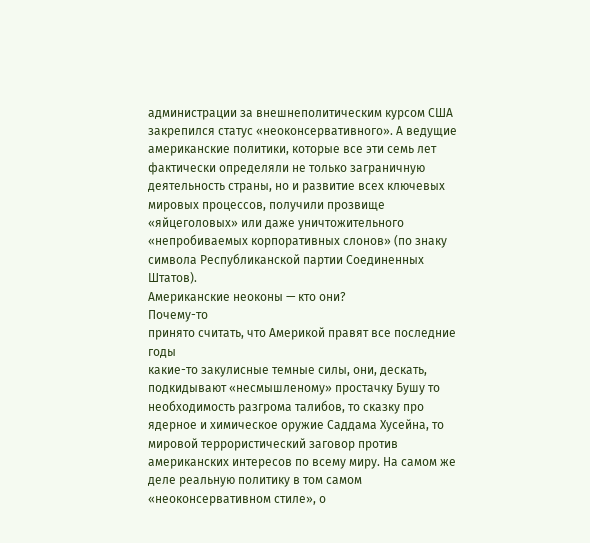администрации за внешнеполитическим курсом США закрепился статус «неоконсервативного». А ведущие американские политики, которые все эти семь лет фактически определяли не только заграничную деятельность страны, но и развитие всех ключевых мировых процессов, получили прозвище «яйцеголовых» или даже уничтожительного «непробиваемых корпоративных слонов» (по знаку символа Республиканской партии Соединенных Штатов).
Американские неоконы — кто они?
Почему-то
принято считать, что Америкой правят все последние годы
какие-то закулисные темные силы, они, дескать, подкидывают «несмышленому» простачку Бушу то необходимость разгрома талибов, то сказку про ядерное и химическое оружие Саддама Хусейна, то мировой террористический заговор против американских интересов по всему миру. На самом же деле реальную политику в том самом «неоконсервативном стиле», о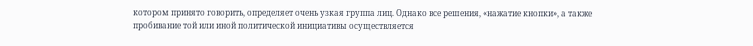котором принято говорить, определяет очень узкая группа лиц. Однако все решения, «нажатие кнопки», а также пробивание той или иной политической инициативы осуществляется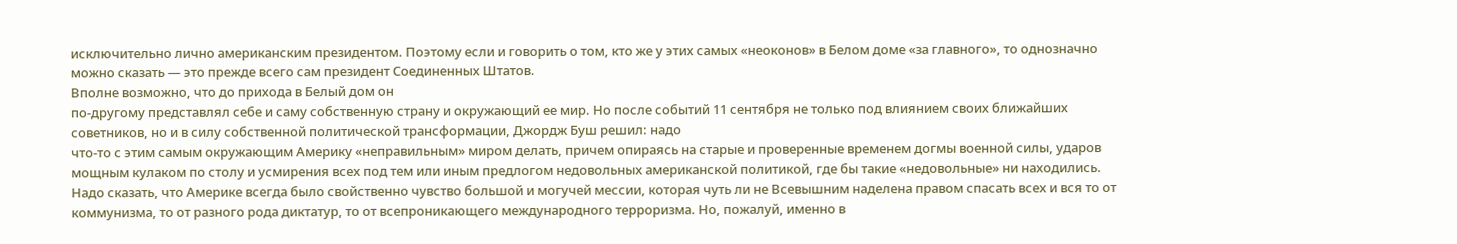исключительно лично американским президентом. Поэтому если и говорить о том, кто же у этих самых «неоконов» в Белом доме «за главного», то однозначно можно сказать — это прежде всего сам президент Соединенных Штатов.
Вполне возможно, что до прихода в Белый дом он
по-другому представлял себе и саму собственную страну и окружающий ее мир. Но после событий 11 сентября не только под влиянием своих ближайших советников, но и в силу собственной политической трансформации, Джордж Буш решил: надо
что-то с этим самым окружающим Америку «неправильным» миром делать, причем опираясь на старые и проверенные временем догмы военной силы, ударов мощным кулаком по столу и усмирения всех под тем или иным предлогом недовольных американской политикой, где бы такие «недовольные» ни находились.
Надо сказать, что Америке всегда было свойственно чувство большой и могучей мессии, которая чуть ли не Всевышним наделена правом спасать всех и вся то от коммунизма, то от разного рода диктатур, то от всепроникающего международного терроризма. Но, пожалуй, именно в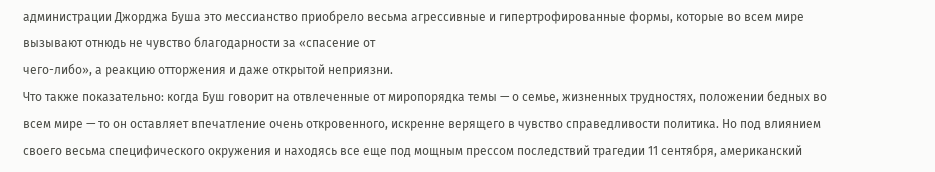администрации Джорджа Буша это мессианство приобрело весьма агрессивные и гипертрофированные формы, которые во всем мире вызывают отнюдь не чувство благодарности за «спасение от
чего-либо», а реакцию отторжения и даже открытой неприязни.
Что также показательно: когда Буш говорит на отвлеченные от миропорядка темы — о семье, жизненных трудностях, положении бедных во всем мире — то он оставляет впечатление очень откровенного, искренне верящего в чувство справедливости политика. Но под влиянием своего весьма специфического окружения и находясь все еще под мощным прессом последствий трагедии 11 сентября, американский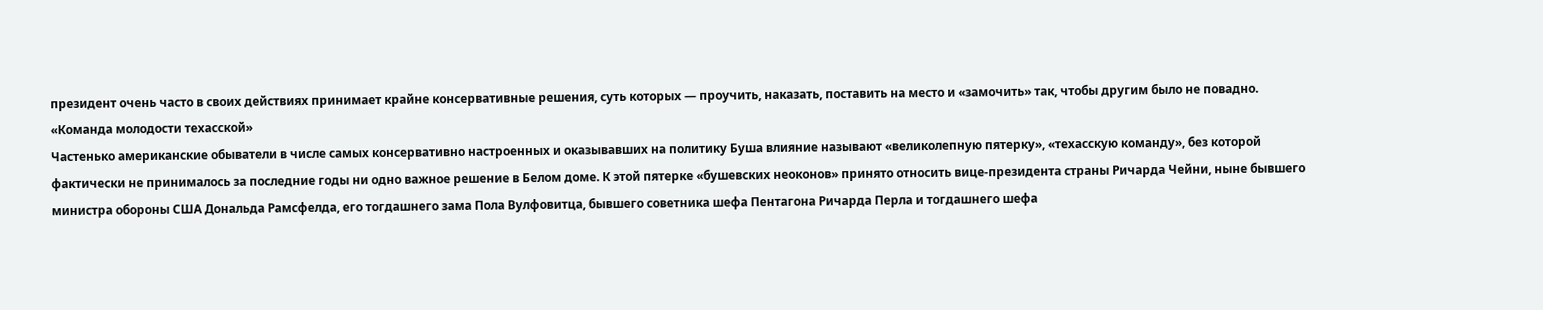президент очень часто в своих действиях принимает крайне консервативные решения, суть которых — проучить, наказать, поставить на место и «замочить» так, чтобы другим было не повадно.
«Команда молодости техасской»
Частенько американские обыватели в числе самых консервативно настроенных и оказывавших на политику Буша влияние называют «великолепную пятерку», «техасскую команду», без которой фактически не принималось за последние годы ни одно важное решение в Белом доме. К этой пятерке «бушевских неоконов» принято относить вице-президента страны Ричарда Чейни, ныне бывшего министра обороны США Дональда Рамсфелда, его тогдашнего зама Пола Вулфовитца, бывшего советника шефа Пентагона Ричарда Перла и тогдашнего шефа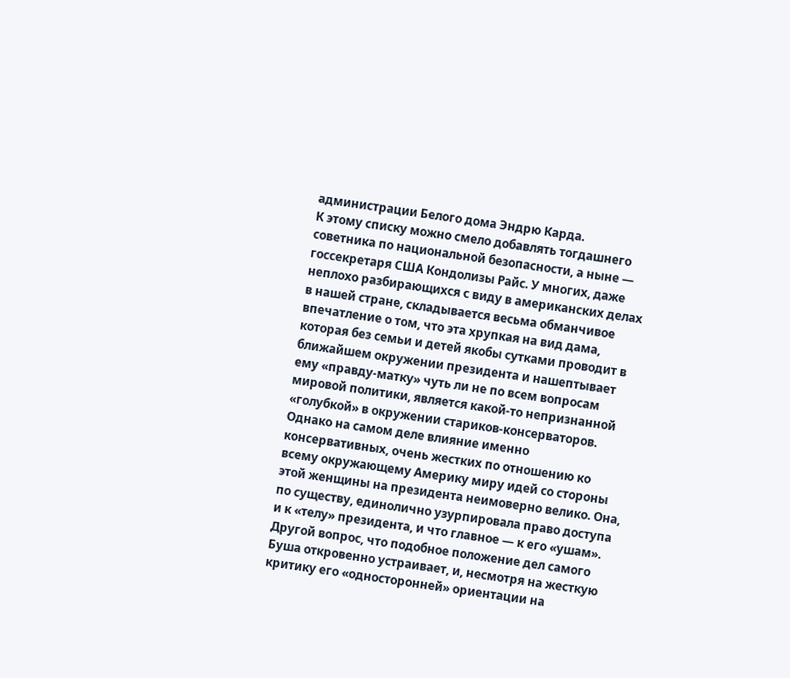администрации Белого дома Эндрю Карда.
К этому списку можно смело добавлять тогдашнего советника по национальной безопасности, а ныне — госсекретаря США Кондолизы Райс. У многих, даже неплохо разбирающихся с виду в американских делах в нашей стране, складывается весьма обманчивое впечатление о том, что эта хрупкая на вид дама, которая без семьи и детей якобы сутками проводит в ближайшем окружении президента и нашептывает ему «правду-матку» чуть ли не по всем вопросам мировой политики, является какой-то непризнанной «голубкой» в окружении стариков-консерваторов.
Однако на самом деле влияние именно консервативных, очень жестких по отношению ко всему окружающему Америку миру идей со стороны этой женщины на президента неимоверно велико. Она, по существу, единолично узурпировала право доступа и к «телу» президента, и что главное — к его «ушам». Другой вопрос, что подобное положение дел самого Буша откровенно устраивает, и, несмотря на жесткую критику его «односторонней» ориентации на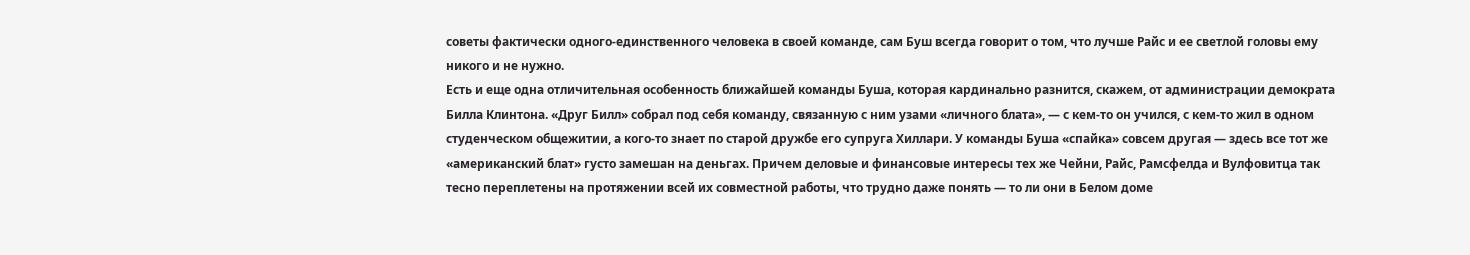советы фактически одного-единственного человека в своей команде, сам Буш всегда говорит о том, что лучше Райс и ее светлой головы ему никого и не нужно.
Есть и еще одна отличительная особенность ближайшей команды Буша, которая кардинально разнится, скажем, от администрации демократа Билла Клинтона. «Друг Билл» собрал под себя команду, связанную с ним узами «личного блата», — с кем-то он учился, с кем-то жил в одном студенческом общежитии, а кого-то знает по старой дружбе его супруга Хиллари. У команды Буша «спайка» совсем другая — здесь все тот же «американский блат» густо замешан на деньгах. Причем деловые и финансовые интересы тех же Чейни, Райс, Рамсфелда и Вулфовитца так тесно переплетены на протяжении всей их совместной работы, что трудно даже понять — то ли они в Белом доме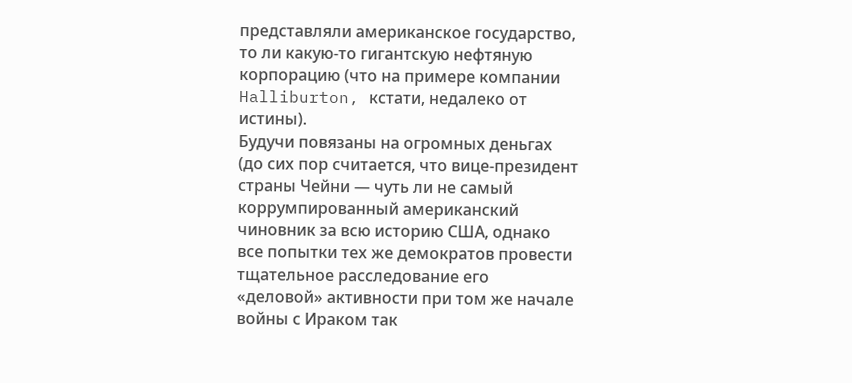представляли американское государство, то ли какую-то гигантскую нефтяную корпорацию (что на примере компании Halliburton, кстати, недалеко от истины).
Будучи повязаны на огромных деньгах (до сих пор считается, что вице-президент страны Чейни — чуть ли не самый коррумпированный американский чиновник за всю историю США, однако все попытки тех же демократов провести тщательное расследование его «деловой» активности при том же начале войны с Ираком так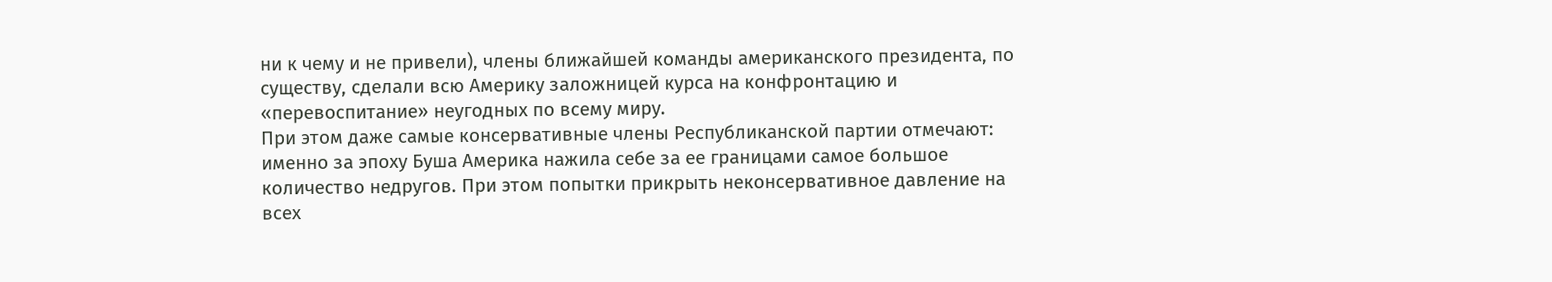ни к чему и не привели), члены ближайшей команды американского президента, по существу, сделали всю Америку заложницей курса на конфронтацию и «перевоспитание» неугодных по всему миру.
При этом даже самые консервативные члены Республиканской партии отмечают: именно за эпоху Буша Америка нажила себе за ее границами самое большое количество недругов. При этом попытки прикрыть неконсервативное давление на всех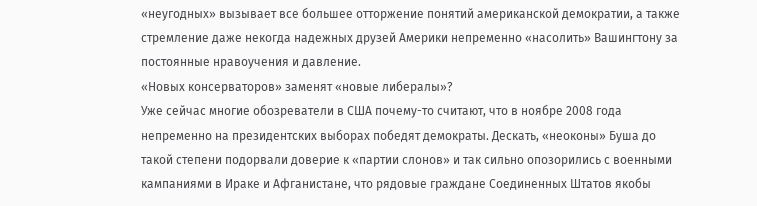«неугодных» вызывает все большее отторжение понятий американской демократии, а также стремление даже некогда надежных друзей Америки непременно «насолить» Вашингтону за постоянные нравоучения и давление.
«Новых консерваторов» заменят «новые либералы»?
Уже сейчас многие обозреватели в США почему-то считают, что в ноябре 2008 года непременно на президентских выборах победят демократы. Дескать, «неоконы» Буша до такой степени подорвали доверие к «партии слонов» и так сильно опозорились с военными кампаниями в Ираке и Афганистане, что рядовые граждане Соединенных Штатов якобы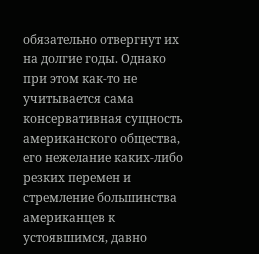обязательно отвергнут их на долгие годы. Однако при этом как-то не учитывается сама консервативная сущность американского общества, его нежелание каких-либо резких перемен и стремление большинства американцев к устоявшимся, давно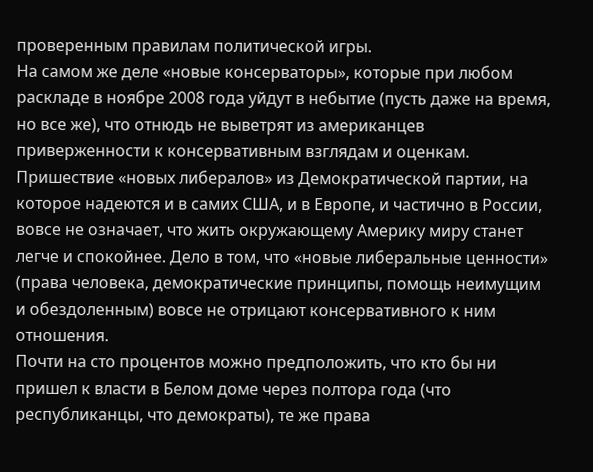проверенным правилам политической игры.
На самом же деле «новые консерваторы», которые при любом раскладе в ноябре 2008 года уйдут в небытие (пусть даже на время, но все же), что отнюдь не выветрят из американцев приверженности к консервативным взглядам и оценкам. Пришествие «новых либералов» из Демократической партии, на которое надеются и в самих США, и в Европе, и частично в России, вовсе не означает, что жить окружающему Америку миру станет легче и спокойнее. Дело в том, что «новые либеральные ценности» (права человека, демократические принципы, помощь неимущим и обездоленным) вовсе не отрицают консервативного к ним отношения.
Почти на сто процентов можно предположить, что кто бы ни пришел к власти в Белом доме через полтора года (что республиканцы, что демократы), те же права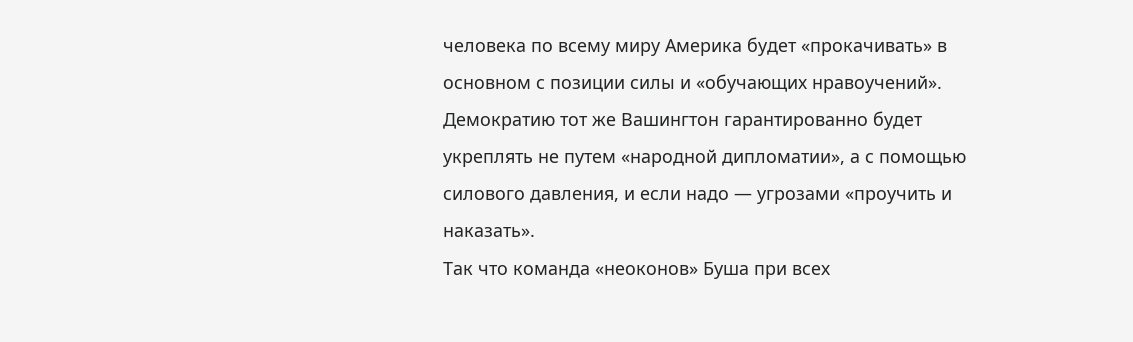человека по всему миру Америка будет «прокачивать» в основном с позиции силы и «обучающих нравоучений». Демократию тот же Вашингтон гарантированно будет укреплять не путем «народной дипломатии», а с помощью силового давления, и если надо — угрозами «проучить и наказать».
Так что команда «неоконов» Буша при всех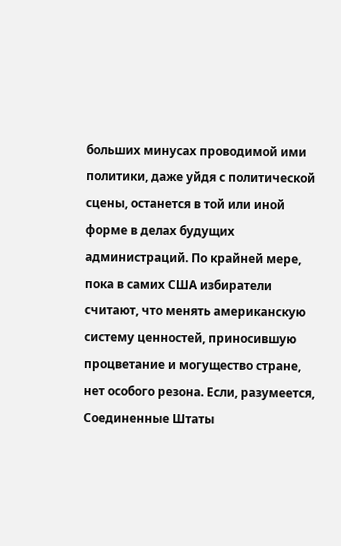больших минусах проводимой ими политики, даже уйдя с политической сцены, останется в той или иной форме в делах будущих администраций. По крайней мере, пока в самих США избиратели считают, что менять американскую систему ценностей, приносившую процветание и могущество стране, нет особого резона. Если, разумеется, Соединенные Штаты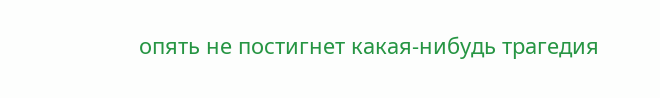опять не постигнет какая-нибудь трагедия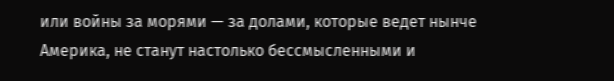или войны за морями — за долами, которые ведет нынче Америка, не станут настолько бессмысленными и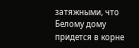затяжными, что Белому дому придется в корне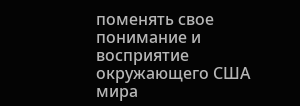поменять свое понимание и восприятие окружающего США мира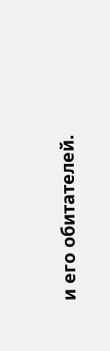и его обитателей.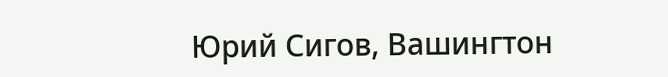Юрий Сигов, Вашингтон